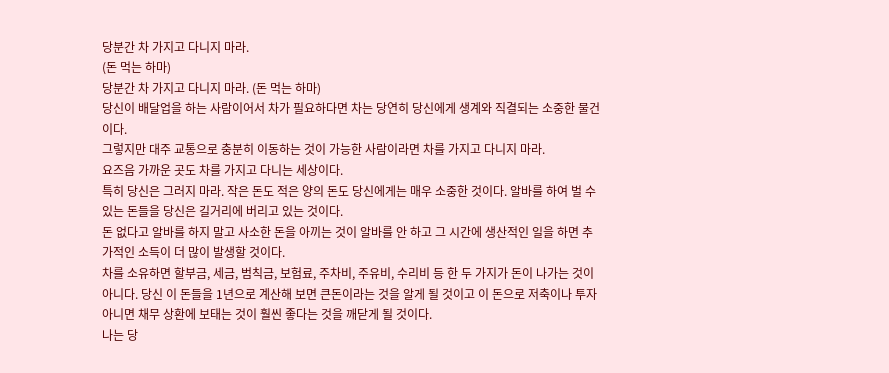당분간 차 가지고 다니지 마라.
(돈 먹는 하마)
당분간 차 가지고 다니지 마라. (돈 먹는 하마)
당신이 배달업을 하는 사람이어서 차가 필요하다면 차는 당연히 당신에게 생계와 직결되는 소중한 물건이다.
그렇지만 대주 교통으로 충분히 이동하는 것이 가능한 사람이라면 차를 가지고 다니지 마라.
요즈음 가까운 곳도 차를 가지고 다니는 세상이다.
특히 당신은 그러지 마라. 작은 돈도 적은 양의 돈도 당신에게는 매우 소중한 것이다. 알바를 하여 벌 수 있는 돈들을 당신은 길거리에 버리고 있는 것이다.
돈 없다고 알바를 하지 말고 사소한 돈을 아끼는 것이 알바를 안 하고 그 시간에 생산적인 일을 하면 추가적인 소득이 더 많이 발생할 것이다.
차를 소유하면 할부금, 세금, 범칙금, 보험료, 주차비, 주유비, 수리비 등 한 두 가지가 돈이 나가는 것이 아니다. 당신 이 돈들을 1년으로 계산해 보면 큰돈이라는 것을 알게 될 것이고 이 돈으로 저축이나 투자 아니면 채무 상환에 보태는 것이 훨씬 좋다는 것을 깨닫게 될 것이다.
나는 당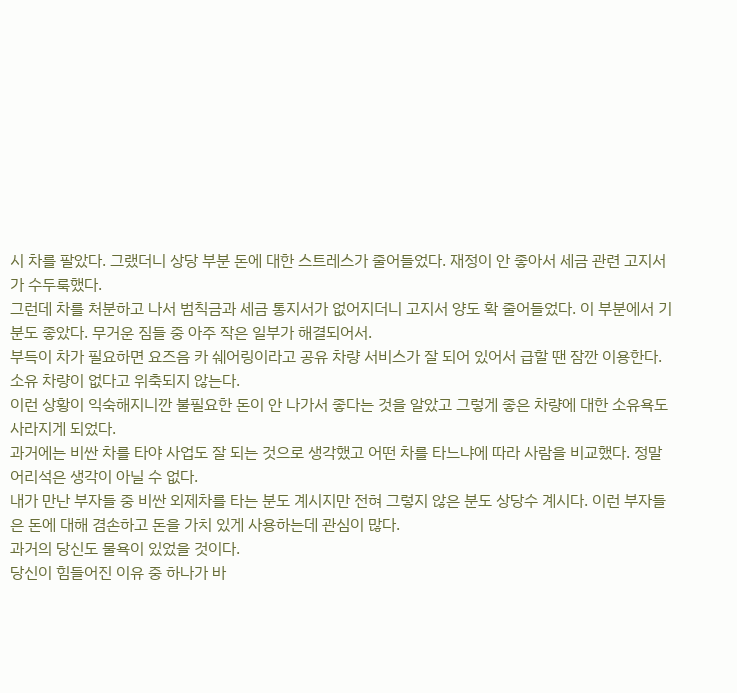시 차를 팔았다. 그랬더니 상당 부분 돈에 대한 스트레스가 줄어들었다. 재정이 안 좋아서 세금 관련 고지서가 수두룩했다.
그런데 차를 처분하고 나서 범칙금과 세금 통지서가 없어지더니 고지서 양도 확 줄어들었다. 이 부분에서 기분도 좋았다. 무거운 짐들 중 아주 작은 일부가 해결되어서.
부득이 차가 필요하면 요즈음 카 쉐어링이라고 공유 차량 서비스가 잘 되어 있어서 급할 땐 잠깐 이용한다. 소유 차량이 없다고 위축되지 않는다.
이런 상황이 익숙해지니깐 불필요한 돈이 안 나가서 좋다는 것을 알았고 그렇게 좋은 차량에 대한 소유욕도 사라지게 되었다.
과거에는 비싼 차를 타야 사업도 잘 되는 것으로 생각했고 어떤 차를 타느냐에 따라 사람을 비교했다. 정말 어리석은 생각이 아닐 수 없다.
내가 만난 부자들 중 비싼 외제차를 타는 분도 계시지만 전혀 그렇지 않은 분도 상당수 계시다. 이런 부자들은 돈에 대해 겸손하고 돈을 가치 있게 사용하는데 관심이 많다.
과거의 당신도 물욕이 있었을 것이다.
당신이 힘들어진 이유 중 하나가 바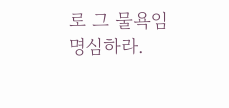로 그 물욕임 명심하라.